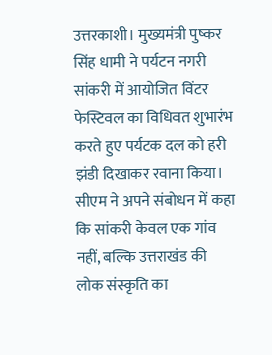उत्तरकाशी। मुख्यमंत्री पुष्कर सिंह धामी ने पर्यटन नगरी सांकरी में आयोजित विंटर फेस्टिवल का विधिवत शुभारंभ करते हुए पर्यटक दल को हरी झंडी दिखाकर रवाना किया। सीएम ने अपने संबोधन में कहा कि सांकरी केवल एक गांव नहीं, बल्कि उत्तराखंड की लोक संस्कृति का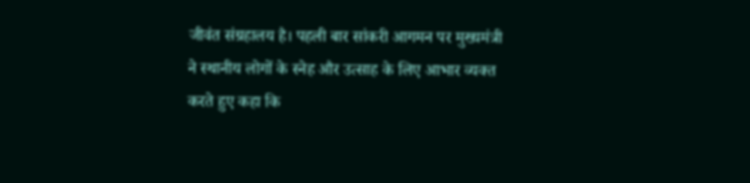जीवंत संग्रहालय है। पहली बार सांकरी आगमन पर मुख्यमंत्री ने स्थानीय लोगों के स्नेह और उत्साह के लिए आभार व्यक्त करते हुए कहा कि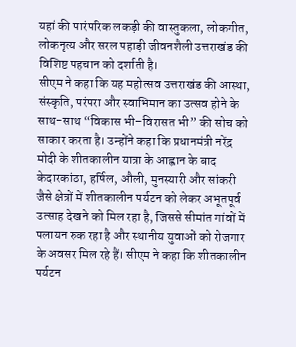यहां की पारंपरिक लकड़ी की वास्तुकला, लोकगीत, लोकनृत्य और सरल पहाड़ी जीवनशैली उत्तराखंड की विशिष्ट पहचान को दर्शाती है।
सीएम ने कहा कि यह महोत्सव उत्तराखंड की आस्था, संस्कृति, परंपरा और स्वाभिमान का उत्सव होने के साथ-साथ “विकास भी–विरासत भी” की सोच को साकार करता है। उन्होंने कहा कि प्रधानमंत्री नरेंद्र मोदी के शीतकालीन यात्रा के आह्वान के बाद केदारकांठा, हर्षिल, औली, मुनस्यारी और सांकरी जैसे क्षेत्रों में शीतकालीन पर्यटन को लेकर अभूतपूर्व उत्साह देखने को मिल रहा है, जिससे सीमांत गांवों में पलायन रुक रहा है और स्थानीय युवाओं को रोजगार के अवसर मिल रहे हैं। सीएम ने कहा कि शीतकालीन पर्यटन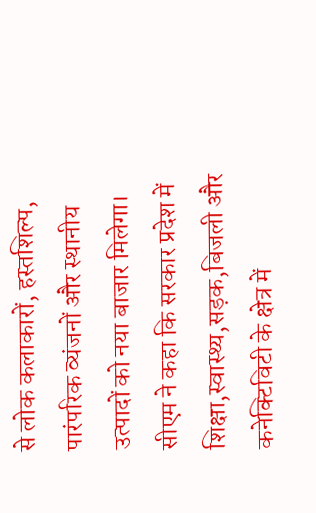से लोक कलाकारों, हस्तशिल्प, पारंपरिक व्यंजनों और स्थानीय उत्पादों को नया बाजार मिलेगा।
सीएम ने कहा कि सरकार प्रदेश में शिक्षा,स्वास्थ्य,सड़क,बिजली और कनेक्टिविटी के क्षेत्र में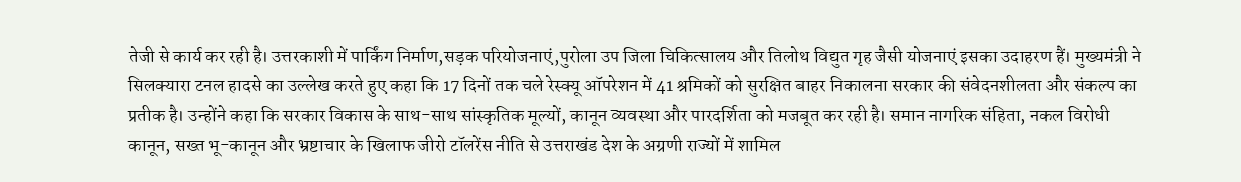तेजी से कार्य कर रही है। उत्तरकाशी में पार्किंग निर्माण,सड़क परियोजनाएं,पुरोला उप जिला चिकित्सालय और तिलोथ विद्युत गृह जैसी योजनाएं इसका उदाहरण हैं। मुख्यमंत्री ने सिलक्यारा टनल हादसे का उल्लेख करते हुए कहा कि 17 दिनों तक चले रेस्क्यू ऑपरेशन में 41 श्रमिकों को सुरक्षित बाहर निकालना सरकार की संवेदनशीलता और संकल्प का प्रतीक है। उन्होंने कहा कि सरकार विकास के साथ-साथ सांस्कृतिक मूल्यों, कानून व्यवस्था और पारदर्शिता को मजबूत कर रही है। समान नागरिक संहिता, नकल विरोधी कानून, सख्त भू-कानून और भ्रष्टाचार के खिलाफ जीरो टॉलरेंस नीति से उत्तराखंड देश के अग्रणी राज्यों में शामिल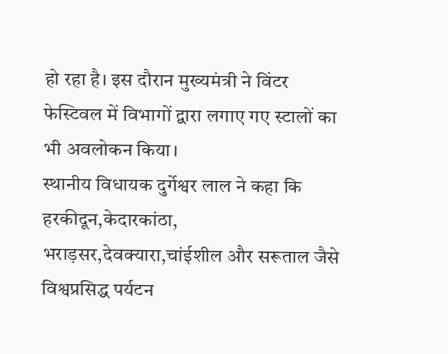हो रहा है। इस दौरान मुख्यमंत्री ने विंटर फेस्टिवल में विभागों द्वारा लगाए गए स्टालों का भी अवलोकन किया।
स्थानीय विधायक दुर्गेश्वर लाल ने कहा कि हरकीदून,केदारकांठा, भराड़सर,देवक्यारा,चांईशील और सरूताल जैसे विश्वप्रसिद्ध पर्यटन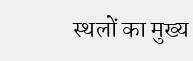स्थलों का मुख्य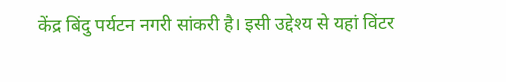केंद्र बिंदु पर्यटन नगरी सांकरी है। इसी उद्देश्य से यहां विंटर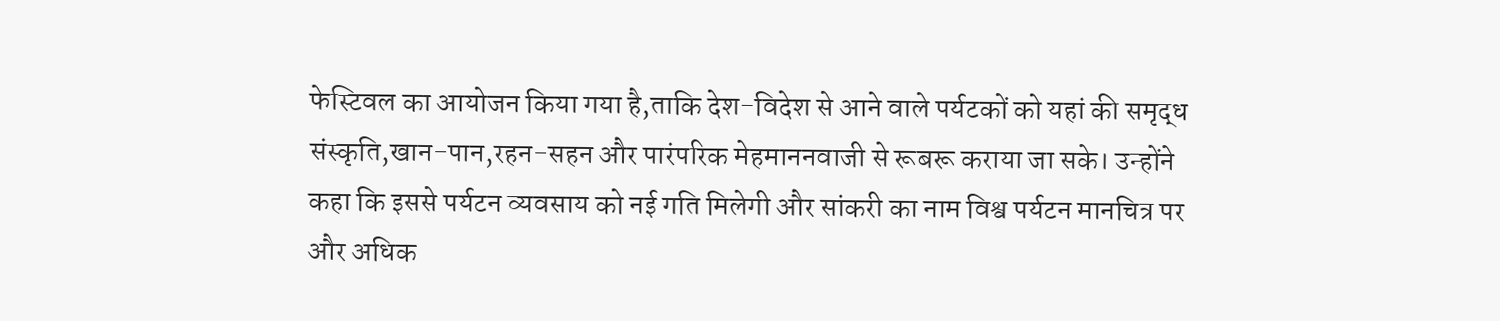फेस्टिवल का आयोजन किया गया है,ताकि देश-विदेश से आने वाले पर्यटकों को यहां की समृद्ध संस्कृति,खान-पान,रहन-सहन और पारंपरिक मेहमाननवाजी से रूबरू कराया जा सके। उन्होंने कहा कि इससे पर्यटन व्यवसाय को नई गति मिलेगी और सांकरी का नाम विश्व पर्यटन मानचित्र पर और अधिक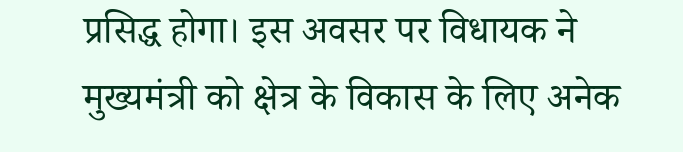प्रसिद्ध होगा। इस अवसर पर विधायक ने मुख्यमंत्री को क्षेत्र के विकास के लिए अनेक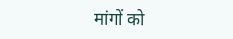मांगों को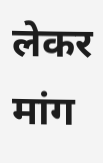लेकर मांग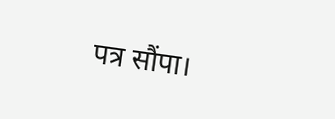पत्र सौंपा।